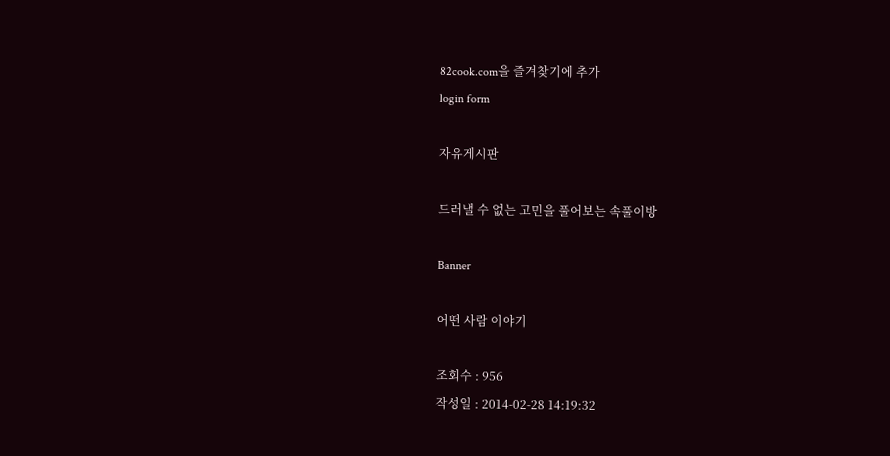82cook.com을 즐겨찾기에 추가
login form

자유게시판

드러낼 수 없는 고민을 풀어보는 속풀이방

Banner

어떤 사람 이야기

조회수 : 956
작성일 : 2014-02-28 14:19:32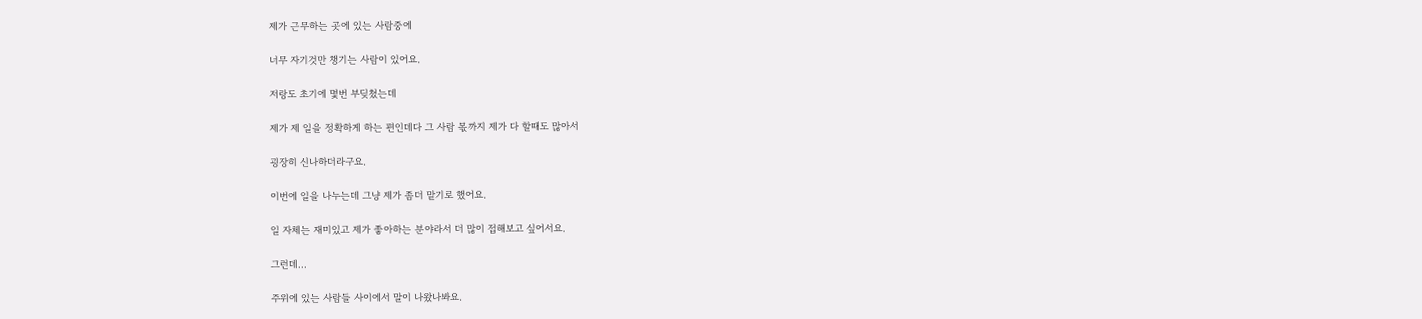제가 근무하는 곳에 있는 사람중에

너무 자기것만 챙기는 사람이 있어요.

저랑도 초기에 몇번 부딪쳤는데

제가 제 일을 정확하게 하는 편인데다 그 사람 몫까지 제가 다 할때도 많아서

굉장히 신나하더라구요.

이번에 일을 나누는데 그냥 제가 좀더 맡기로 했어요.

일 자체는 재미있고 제가 좋아하는 분야라서 더 많이 접해보고 싶어서요.

그런데...

주위에 있는 사람들 사이에서 말이 나왔나봐요.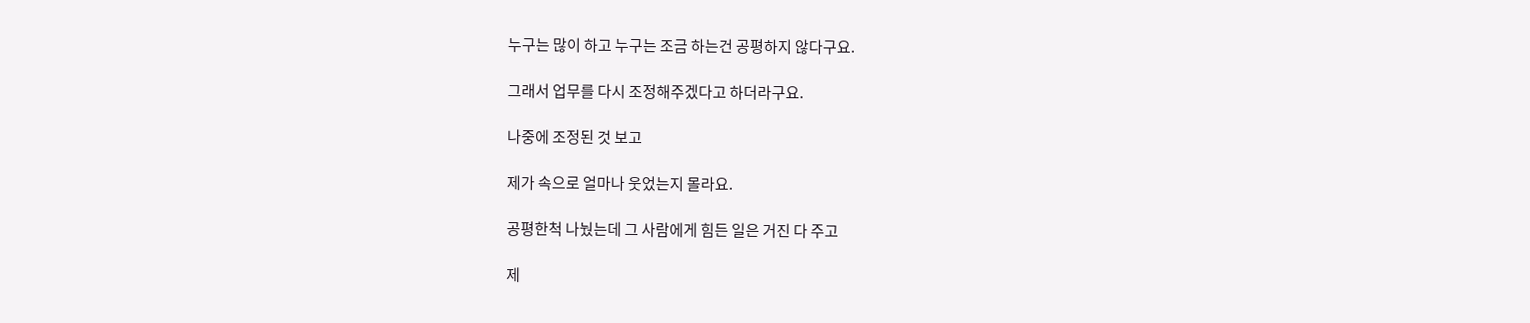누구는 많이 하고 누구는 조금 하는건 공평하지 않다구요.

그래서 업무를 다시 조정해주겠다고 하더라구요.

나중에 조정된 것 보고

제가 속으로 얼마나 웃었는지 몰라요.

공평한척 나눴는데 그 사람에게 힘든 일은 거진 다 주고

제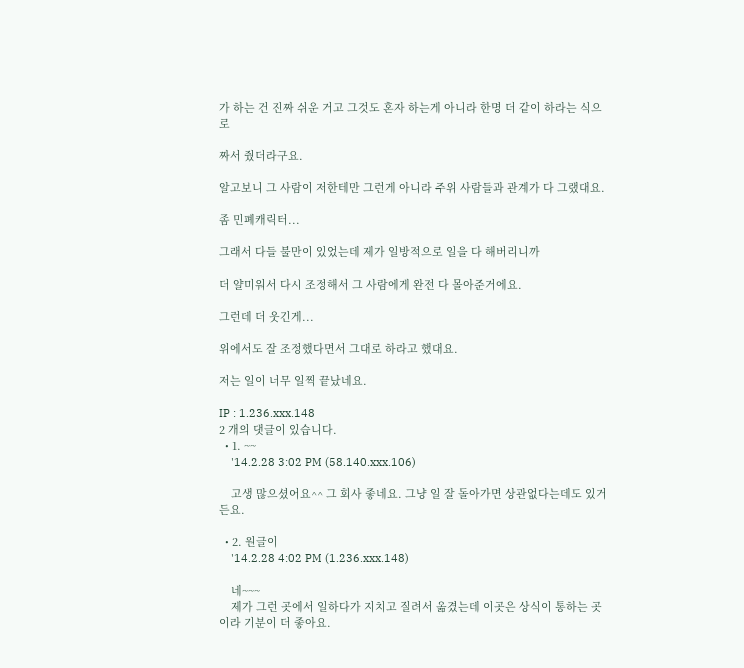가 하는 건 진짜 쉬운 거고 그것도 혼자 하는게 아니라 한명 더 같이 하라는 식으로

짜서 줬더라구요.

알고보니 그 사람이 저한테만 그런게 아니라 주위 사람들과 관계가 다 그랬대요.

좀 민폐캐릭터...

그래서 다들 불만이 있었는데 제가 일방적으로 일을 다 해버리니까

더 얄미워서 다시 조정해서 그 사람에게 완전 다 몰아준거에요.

그런데 더 웃긴게...

위에서도 잘 조정했다면서 그대로 하라고 했대요.

저는 일이 너무 일찍 끝났네요.

IP : 1.236.xxx.148
2 개의 댓글이 있습니다.
  • 1. ~~
    '14.2.28 3:02 PM (58.140.xxx.106)

    고생 많으셨어요^^ 그 회사 좋네요. 그냥 일 잘 돌아가면 상관없다는데도 있거든요.

  • 2. 원글이
    '14.2.28 4:02 PM (1.236.xxx.148)

    네~~~
    제가 그런 곳에서 일하다가 지치고 질려서 옮겼는데 이곳은 상식이 통하는 곳이라 기분이 더 좋아요.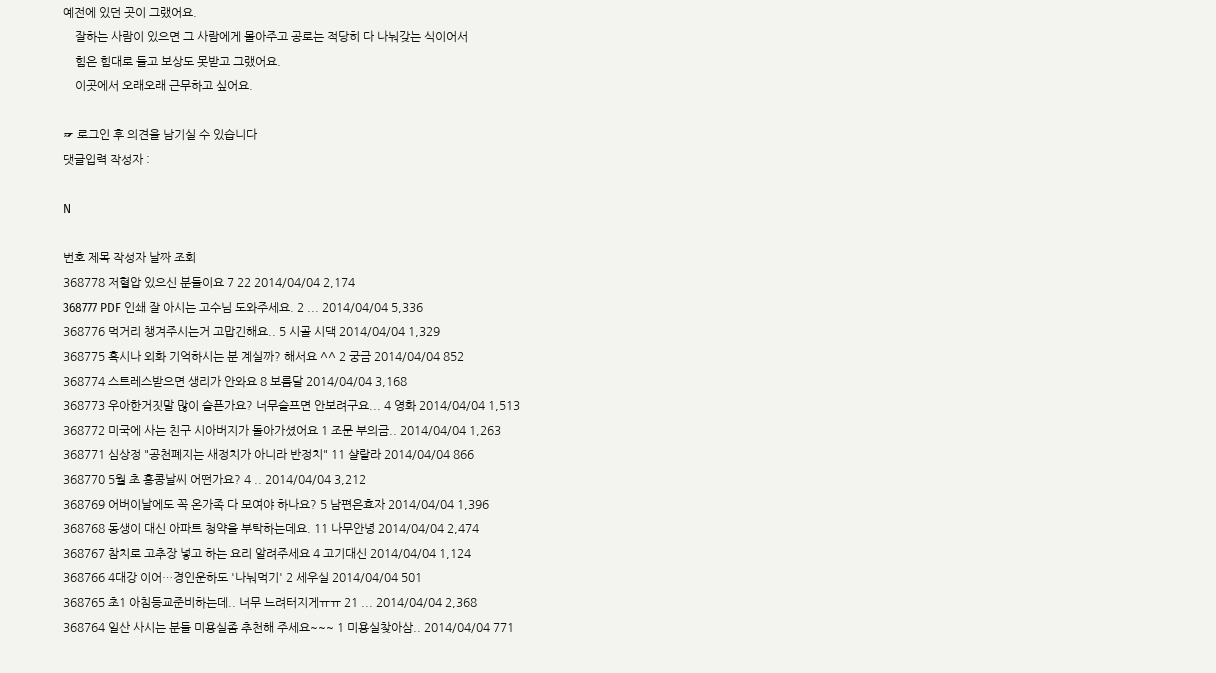예전에 있던 곳이 그랬어요.
    잘하는 사람이 있으면 그 사람에게 몰아주고 공로는 적당히 다 나눠갖는 식이어서
    힘은 힘대로 들고 보상도 못받고 그랬어요.
    이곳에서 오래오래 근무하고 싶어요.

☞ 로그인 후 의견을 남기실 수 있습니다
댓글입력 작성자 :

N

번호 제목 작성자 날짜 조회
368778 저혈압 있으신 분들이요 7 22 2014/04/04 2,174
368777 PDF 인쇄 잘 아시는 고수님 도와주세요. 2 ... 2014/04/04 5,336
368776 먹거리 챙겨주시는거 고맙긴해요.. 5 시골 시댁 2014/04/04 1,329
368775 혹시나 외화 기억하시는 분 계실까? 해서요 ^^ 2 궁금 2014/04/04 852
368774 스트레스받으면 생리가 안와요 8 보름달 2014/04/04 3,168
368773 우아한거짓말 많이 슬픈가요? 너무슬프면 안보려구요... 4 영화 2014/04/04 1,513
368772 미국에 사는 친구 시아버지가 돌아가셨어요 1 조문 부의금.. 2014/04/04 1,263
368771 심상정 "공천폐지는 새정치가 아니라 반정치" 11 샬랄라 2014/04/04 866
368770 5월 초 홍콩날씨 어떤가요? 4 .. 2014/04/04 3,212
368769 어버이날에도 꼭 온가족 다 모여야 하나요? 5 남편은효자 2014/04/04 1,396
368768 동생이 대신 아파트 청약을 부탁하는데요. 11 나무안녕 2014/04/04 2,474
368767 참치로 고추장 넣고 하는 요리 알려주세요 4 고기대신 2014/04/04 1,124
368766 4대강 이어…경인운하도 '나눠먹기' 2 세우실 2014/04/04 501
368765 초1 아침등교준비하는데.. 너무 느려터지게ㅠㅠ 21 ... 2014/04/04 2,368
368764 일산 사시는 분들 미용실좀 추천해 주세요~~~ 1 미용실찾아삼.. 2014/04/04 771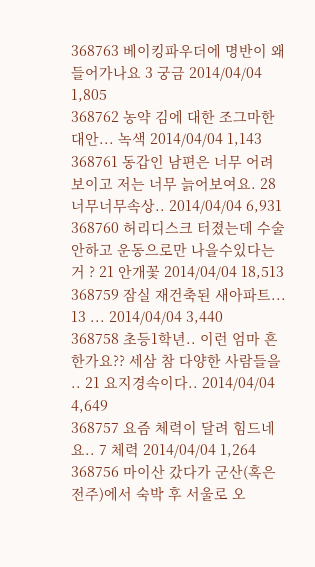368763 베이킹파우더에 명반이 왜들어가나요 3 궁금 2014/04/04 1,805
368762 농약 김에 대한 조그마한 대안... 녹색 2014/04/04 1,143
368761 동갑인 남편은 너무 어려보이고 저는 너무 늙어보여요. 28 너무너무속상.. 2014/04/04 6,931
368760 허리디스크 터졌는데 수술안하고 운동으로만 나을수있다는 거 ? 21 안개꽃 2014/04/04 18,513
368759 잠실 재건축된 새아파트... 13 ... 2014/04/04 3,440
368758 초등1학년.. 이런 엄마 흔한가요?? 세삼 참 다양한 사람들을 .. 21 요지경속이다.. 2014/04/04 4,649
368757 요즘 체력이 달려 힘드네요.. 7 체력 2014/04/04 1,264
368756 마이산 갔다가 군산(혹은 전주)에서 숙박 후 서울로 오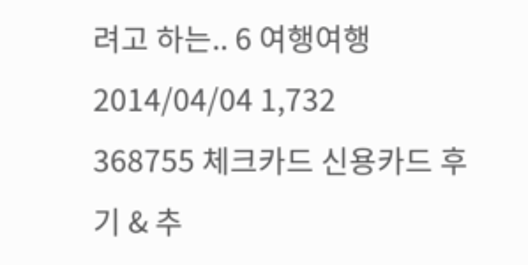려고 하는.. 6 여행여행 2014/04/04 1,732
368755 체크카드 신용카드 후기 & 추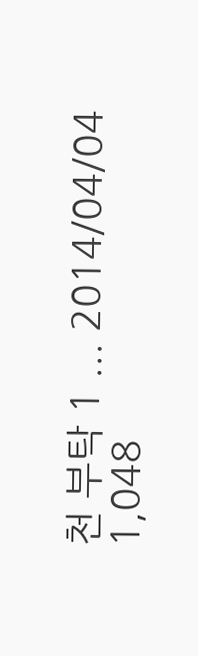천 부탁 1 ... 2014/04/04 1,048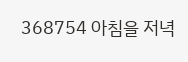368754 아침을 저녁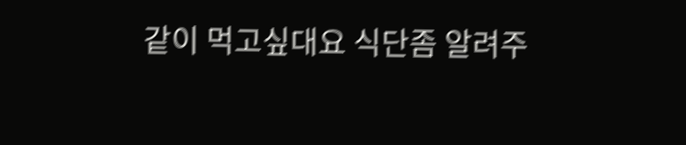같이 먹고싶대요 식단좀 알려주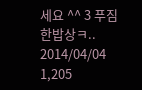세요 ^^ 3 푸짐한밥상ㅋ.. 2014/04/04 1,205